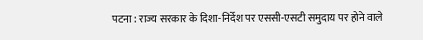पटना : राज्य सरकार के दिशा-निर्देश पर एससी-एसटी समुदाय पर होने वाले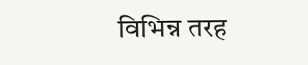विभिन्न तरह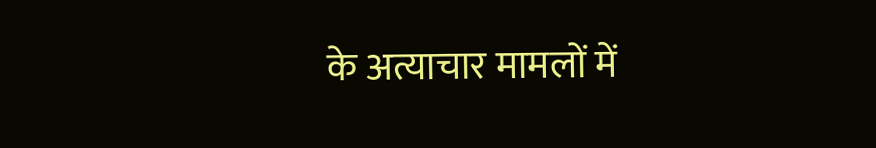के अत्याचार मामलों में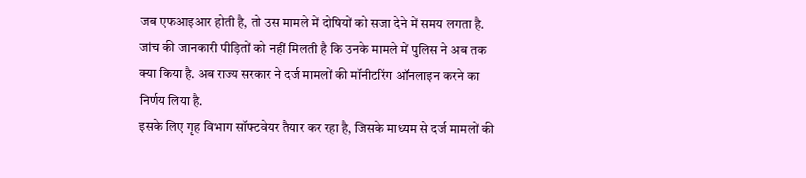जब एफआइआर होती है, तो उस मामले में दोषियों को सजा देने में समय लगता है. जांच की जानकारी पीड़ितों को नहीं मिलती है कि उनके मामले में पुलिस ने अब तक क्या किया है. अब राज्य सरकार ने दर्ज मामलों की मॉनीटरिंग ऑनलाइन करने का निर्णय लिया है.
इसके लिए गृह विभाग सॉफ्टवेयर तैयार कर रहा है, जिसके माध्यम से दर्ज मामलों की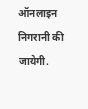ऑनलाइन निगरानी की जायेगी.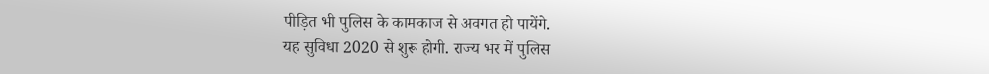पीड़ित भी पुलिस के कामकाज से अवगत हो पायेंगे.
यह सुविधा 2020 से शुरू होगी. राज्य भर में पुलिस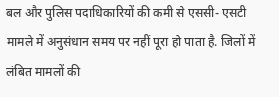बल और पुलिस पदाधिकारियों की कमी से एससी- एसटी मामले में अनुसंधान समय पर नहीं पूरा हो पाता है. जिलों में लंबित मामलों की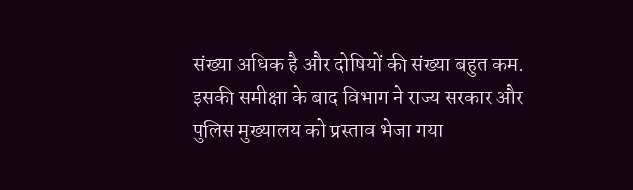संख्या अधिक है और दोषियों की संख्या बहुत कम.
इसकी समीक्षा के बाद विभाग ने राज्य सरकार और पुलिस मुख्यालय को प्रस्ताव भेजा गया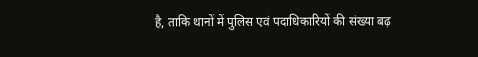है, ताकि थानों में पुलिस एवं पदाधिकारियों की संख्या बढ़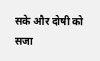सके और दोषी को सजा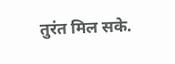तुरंत मिल सके.